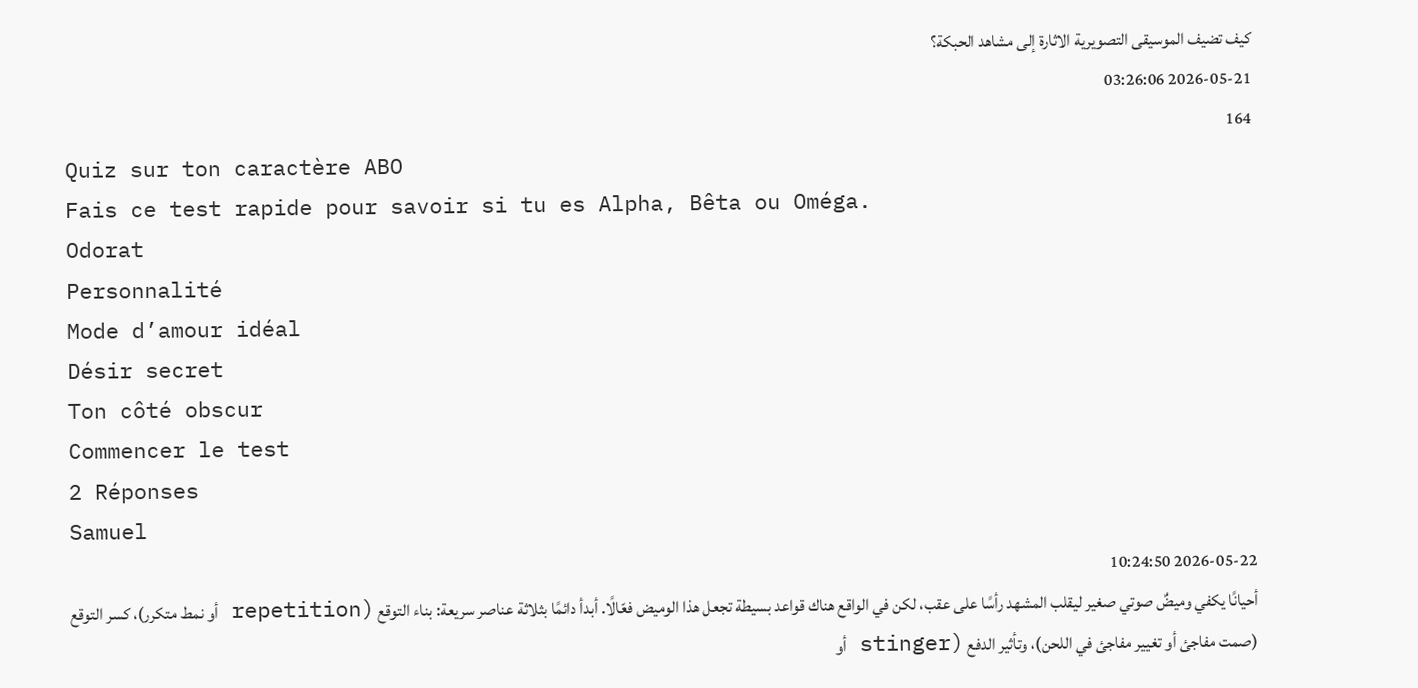كيف تضيف الموسيقى التصويرية الاثارة إلى مشاهد الحبكة؟
2026-05-21 03:26:06
164
Quiz sur ton caractère ABO
Fais ce test rapide pour savoir si tu es Alpha, Bêta ou Oméga.
Odorat
Personnalité
Mode d’amour idéal
Désir secret
Ton côté obscur
Commencer le test
2 Réponses
Samuel
2026-05-22 10:24:50
أحيانًا يكفي وميضٌ صوتي صغير ليقلب المشهد رأسًا على عقب، لكن في الواقع هناك قواعد بسيطة تجعل هذا الوميض فعّالًا. أبدأ دائمًا بثلاثة عناصر سريعة: بناء التوقع (repetition أو نمط متكرر)، كسر التوقع (صمت مفاجئ أو تغيير مفاجئ في اللحن)، وتأثير الدفع (stinger أو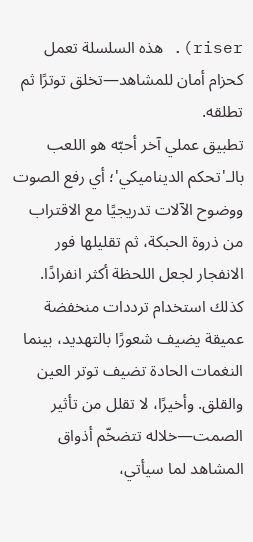riser). هذه السلسلة تعمل كحزام أمان للمشاهد—تخلق توترًا ثم تطلقه.
تطبيق عملي آخر أحبّه هو اللعب بالـ'تحكم الديناميكي'؛ أي رفع الصوت ووضوح الآلات تدريجيًا مع الاقتراب من ذروة الحبكة، ثم تقليلها فور الانفجار لجعل اللحظة أكثر انفرادًا. كذلك استخدام ترددات منخفضة عميقة يضيف شعورًا بالتهديد، بينما النغمات الحادة تضيف توتر العين والقلق. وأخيرًا، لا تقلل من تأثير الصمت—خلاله تتضخّم أذواق المشاهد لما سيأتي،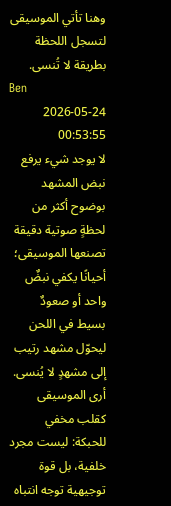وهنا تأتي الموسيقى لتسجل اللحظة بطريقة لا تُنسى.
Ben
2026-05-24 00:53:55
لا يوجد شيء يرفع نبض المشهد بوضوح أكثر من لحظةٍ صوتية دقيقة تصنعها الموسيقى؛ أحيانًا يكفي نبضٌ واحد أو صعودٌ بسيط في اللحن ليحوّل مشهد رتيب إلى مشهدٍ لا يُنسى. أرى الموسيقى كقلب مخفي للحبكة: ليست مجرد خلفية، بل قوة توجيهية توجه انتباه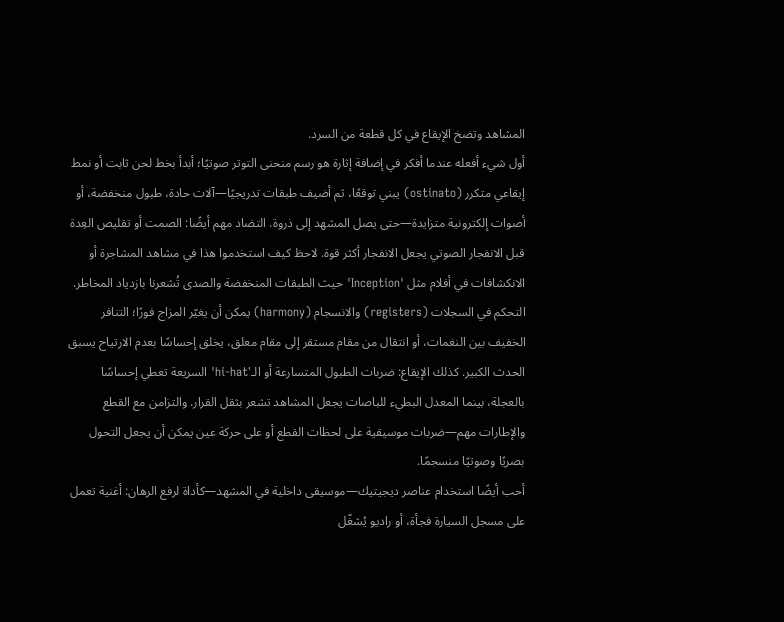المشاهد وتضخ الإيقاع في كل قطعة من السرد.
أول شيء أفعله عندما أفكر في إضافة إثارة هو رسم منحنى التوتر صوتيًا؛ أبدأ بخط لحن ثابت أو نمط إيقاعي متكرر (ostinato) يبني توقعًا، ثم أضيف طبقات تدريجيًا—آلات حادة، طبول منخفضة، أو أصوات إلكترونية متزايدة—حتى يصل المشهد إلى ذروة. التضاد مهم أيضًا: الصمت أو تقليص العِدة قبل الانفجار الصوتي يجعل الانفجار أكثر قوة. لاحظ كيف استخدموا هذا في مشاهد المشاجرة أو الانكشافات في أفلام مثل 'Inception' حيث الطبقات المنخفضة والصدى تُشعرنا بازدياد المخاطر.
التحكم في السجلات (registers) والانسجام (harmony) يمكن أن يغيّر المزاج فورًا؛ التنافر الخفيف بين النغمات، أو انتقال من مقام مستقر إلى مقام معلق، يخلق إحساسًا بعدم الارتياح يسبق الحدث الكبير. كذلك الإيقاع: ضربات الطبول المتسارعة أو الـ'hi-hat' السريعة تعطي إحساسًا بالعجلة، بينما المعدل البطيء للباصات يجعل المشاهد تشعر بثقل القرار. والتزامن مع القطع والإطارات مهم—ضربات موسيقية على لحظات القطع أو على حركة عين يمكن أن يجعل التحول بصريًا وصوتيًا منسجمًا.
أحب أيضًا استخدام عناصر ديجيتيك—موسيقى داخلية في المشهد—كأداة لرفع الرهان: أغنية تعمل على مسجل السيارة فجأة، أو راديو يُشغّل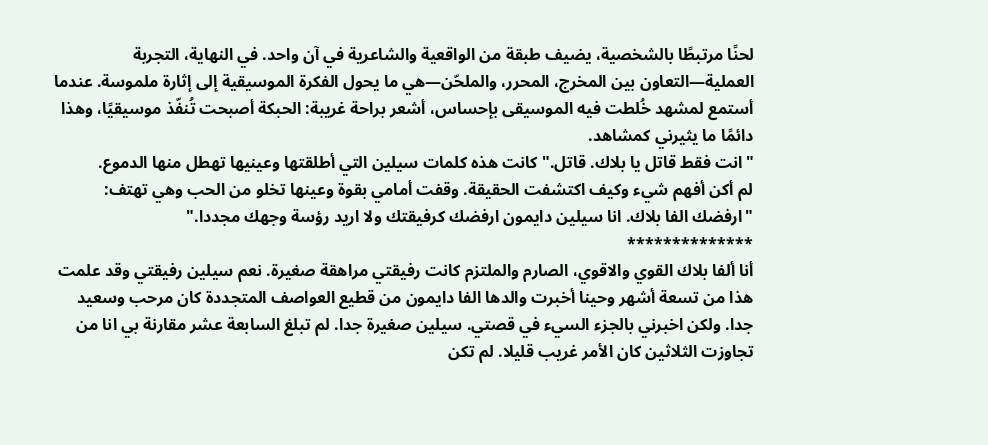لحنًا مرتبطًا بالشخصية، يضيف طبقة من الواقعية والشاعرية في آن واحد. في النهاية، التجربة العملية—التعاون بين المخرج، المحرر، والملحّن—هي ما يحول الفكرة الموسيقية إلى إثارة ملموسة. عندما أستمع لمشهد خُلطت فيه الموسيقى بإحساس، أشعر براحة غريبة: الحبكة أصبحت تُنفّذ موسيقيًا، وهذا دائمًا ما يثيرني كمشاهد.
"انت فقط قاتل يا بلاك. قاتل." كانت هذه كلمات سيلين التي أطلقتها وعينيها تهطل منها الدموع.
لم أكن أفهم شيء وكيف اكتشفت الحقيقة. وقفت أمامي بقوة وعينها تخلو من الحب وهي تهتف: "ارفضك الفا بلاك. انا سيلين دايمون ارفضك كرفيقتك ولا اريد رؤسة وجهك مجددا."
**************
أنا ألفا بلاك القوي والاقوي، الصارم والملتزم كانت رفيقتي مراهقة صغيرة. نعم سيلين رفيقتي وقد علمت هذا من تسعة أشهر وحينا أخبرت والدها الفا دايمون من قطيع العواصف المتجددة كان مرحب وسعيد جدا. ولكن اخبرني بالجزء السيء في قصتي. سيلين صغيرة جدا. لم تبلغ السابعة عشر مقارنة بي انا من تجاوزت الثلاثين كان الأمر غريب قليلا. لم تكن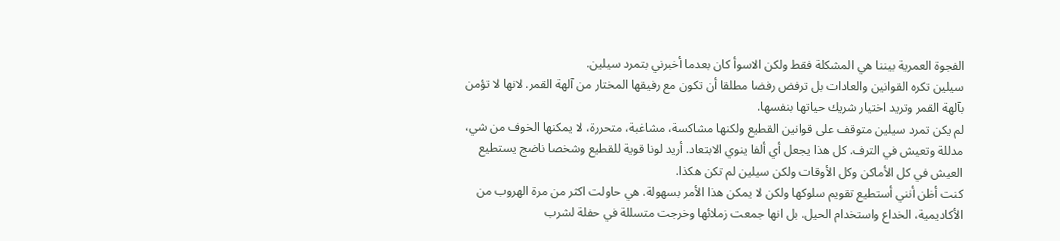الفجوة العمرية بيننا هي المشكلة فقط ولكن الاسوأ كان بعدما أخبرني بتمرد سيلين.
سيلين تكره القوانين والعادات بل ترفض رفضا مطلقا أن تكون مع رفيقها المختار من آلهة القمر. لانها لا تؤمن بآلهة القمر وتريد اختيار شريك حياتها بنفسها.
لم يكن تمرد سيلين متوقف على قوانين القطيع ولكنها مشاكسة، مشاغبة، متحررة، لا يمكنها الخوف من شي، مدللة وتعيش في الترف. كل هذا يجعل أي ألفا ينوي الابتعاد. أريد لونا قوية للقطيع وشخصا ناضج يستطيع العيش في كل الأماكن وكل الأوقات ولكن سيلين لم تكن هكذا.
كنت أظن أنني أستطيع تقويم سلوكها ولكن لا يمكن هذا الأمر بسهولة. هي حاولت اكثر من مرة الهروب من الأكاديمية، الخداع واستخدام الحيل. بل انها جمعت زملائها وخرجت متسللة في حفلة لشرب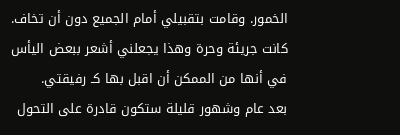الخمور. وقامت بتقبيلي أمام الجميع دون أن تخاف. كانت جريئة وحرة وهذا يجعلني أشعر ببعض اليأس في أنها من الممكن أن اقبل بها كـ رفيقتي.
بعد عام وشهور قليلة ستكون قادرة على التحول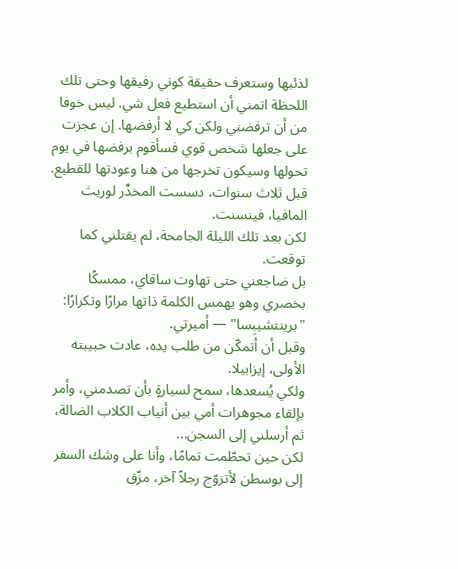لذئبها وستعرف حقيقة كوني رفيقها وحتى تلك اللحظة اتمني أن استطيع فعل شي. ليس خوفا من أن ترفضني ولكن كي لا أرفضها. إن عجزت على جعلها شخص قوي فسأقوم برفضها في يوم تحولها وسيكون تخرجها من هنا وعودتها للقطيع.
قبل ثلاث سنوات، دسست المخدِّر لوريث المافيا، فينسنت.
لكن بعد تلك الليلة الجامحة، لم يقتلني كما توقعت.
بل ضاجعني حتى تهاوت ساقاي، ممسكًا بخصري وهو يهمس الكلمة ذاتها مرارًا وتكرارًا: "برينتشيبِسا" — أميرتي.
وقبل أن أتمكّن من طلب يده، عادت حبيبته الأولى، إيزابيلا.
ولكي يُسعدها، سمح لسيارةٍ بأن تصدمني، وأمر بإلقاء مجوهرات أمي بين أنياب الكلاب الضالة، ثم أرسلني إلى السجن...
لكن حين تحطّمت تمامًا، وأنا على وشك السفر إلى بوسطن لأتزوّج رجلاً آخر، مزّق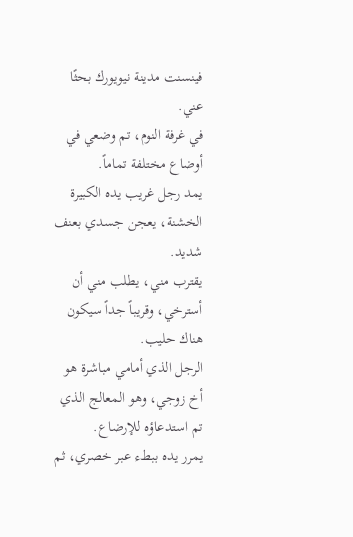فينسنت مدينة نيويورك بحثًا عني.
في غرفة النوم، تم وضعي في أوضاع مختلفة تماماً.
يمد رجل غريب يده الكبيرة الخشنة، يعجن جسدي بعنف شديد.
يقترب مني، يطلب مني أن أسترخي، وقريباً جداً سيكون هناك حليب.
الرجل الذي أمامي مباشرة هو أخ زوجي، وهو المعالج الذي تم استدعاؤه للإرضاع.
يمرر يده ببطء عبر خصري، ثم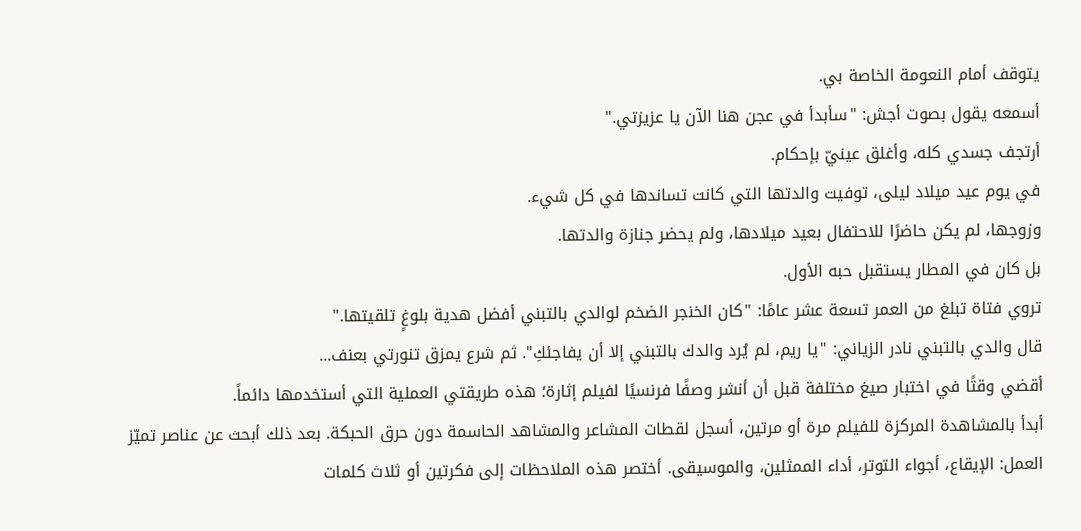يتوقف أمام النعومة الخاصة بي.
أسمعه يقول بصوت أجش: "سأبدأ في عجن هنا الآن يا عزيزتي."
أرتجف جسدي كله، وأغلق عينيّ بإحكام.
في يوم عيد ميلاد ليلى، توفيت والدتها التي كانت تساندها في كل شيء.
وزوجها، لم يكن حاضرًا للاحتفال بعيد ميلادها، ولم يحضر جنازة والدتها.
بل كان في المطار يستقبل حبه الأول.
تروي فتاة تبلغ من العمر تسعة عشر عامًا: "كان الخنجر الضخم لوالدي بالتبني أفضل هدية بلوغٍ تلقيتها."
قال والدي بالتبني نادر الزياني: "يا ريم، لم يُرد والدك بالتبني إلا أن يفاجئكِ". ثم شرع يمزق تنورتي بعنف...
أقضي وقتًا في اختبار صيغ مختلفة قبل أن أنشر وصفًا فرنسيًا لفيلم إثارة؛ هذه طريقتي العملية التي أستخدمها دائماً.
أبدأ بالمشاهدة المركزة للفيلم مرة أو مرتين، أسجل لقطات المشاعر والمشاهد الحاسمة دون حرق الحبكة. بعد ذلك أبحث عن عناصر تميّز العمل: الإيقاع، أجواء التوتر، أداء الممثلين، والموسيقى. أختصر هذه الملاحظات إلى فكرتين أو ثلاث كلمات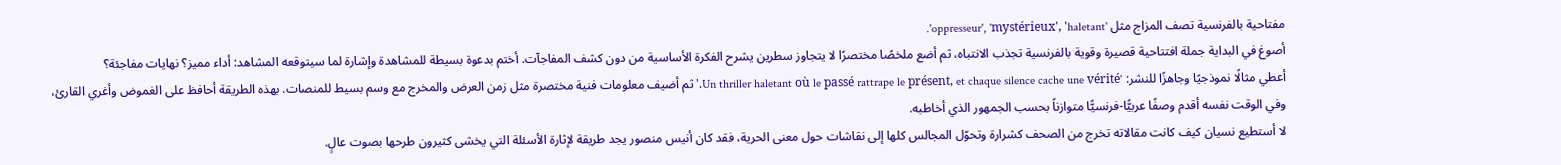مفتاحية بالفرنسية تصف المزاج مثل 'oppresseur', 'mystérieux', 'haletant'.
أصوغ في البداية جملة افتتاحية قصيرة وقوية بالفرنسية تجذب الانتباه، ثم أضع ملخصًا مختصرًا لا يتجاوز سطرين يشرح الفكرة الأساسية من دون كشف المفاجآت. أختم بدعوة بسيطة للمشاهدة وإشارة لما سيتوقعه المشاهد: أداء مميز؟ نهايات مفاجئة؟
أعطي مثالًا نموذجيًا وجاهزًا للنشر: 'Un thriller haletant où le passé rattrape le présent, et chaque silence cache une vérité.' ثم أضيف معلومات فنية مختصرة مثل زمن العرض والمخرج مع وسم بسيط للمنصات. بهذه الطريقة أحافظ على الغموض وأغري القارئ، وفي الوقت نفسه أقدم وصفًا عربيًّا-فرنسيًّا متوازناً بحسب الجمهور الذي أخاطبه.
لا أستطيع نسيان كيف كانت مقالاته تخرج من الصحف كشرارة وتحوّل المجالس كلها إلى نقاشات حول معنى الحرية، فقد كان أنيس منصور يجد طريقة لإثارة الأسئلة التي يخشى كثيرون طرحها بصوت عالٍ.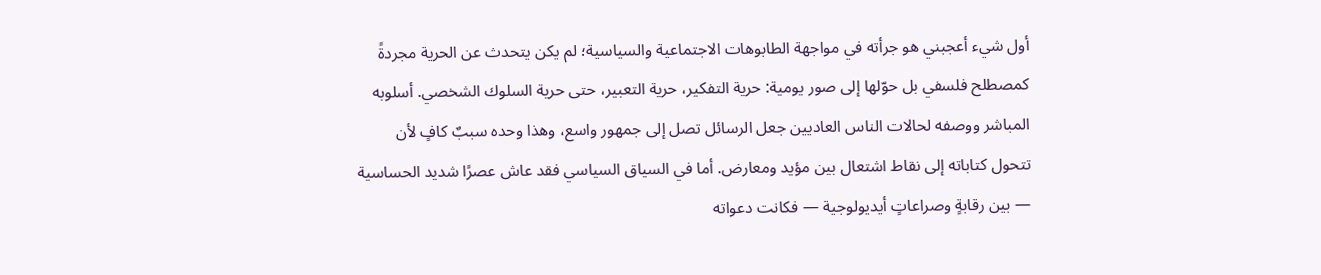أول شيء أعجبني هو جرأته في مواجهة الطابوهات الاجتماعية والسياسية؛ لم يكن يتحدث عن الحرية مجردةً كمصطلح فلسفي بل حوّلها إلى صور يومية: حرية التفكير، حرية التعبير، حتى حرية السلوك الشخصي. أسلوبه المباشر ووصفه لحالات الناس العاديين جعل الرسائل تصل إلى جمهور واسع، وهذا وحده سببٌ كافٍ لأن تتحول كتاباته إلى نقاط اشتعال بين مؤيد ومعارض. أما في السياق السياسي فقد عاش عصرًا شديد الحساسية — بين رقابةٍ وصراعاتٍ أيديولوجية — فكانت دعواته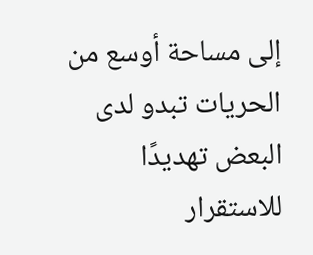إلى مساحة أوسع من الحريات تبدو لدى البعض تهديدًا للاستقرار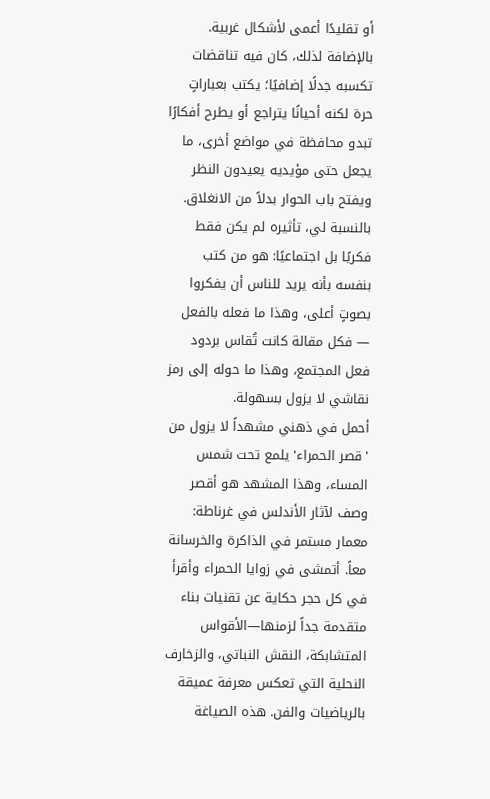أو تقليدًا أعمى لأشكال غربية.
بالإضافة لذلك، كان فيه تناقضات تكسبه جدلًا إضافيًا؛ يكتب بعباراتٍ حرة لكنه أحيانًا يتراجع أو يطرح أفكارًا تبدو محافظة في مواضع أخرى، ما يجعل حتى مؤيديه يعيدون النظر ويفتح باب الحوار بدلاً من الانغلاق. بالنسبة لي، تأثيره لم يكن فقط فكريًا بل اجتماعيًا: هو من كتب بنفسه بأنه يريد للناس أن يفكروا بصوتٍ أعلى، وهذا ما فعله بالفعل — فكل مقالة كانت تُقاس بردود فعل المجتمع، وهذا ما حوله إلى رمز نقاشي لا يزول بسهولة.
أحمل في ذهني مشهداً لا يزول من 'قصر الحمراء' يلمع تحت شمس المساء، وهذا المشهد هو أقصر وصف لآثار الأندلس في غرناطة: معمار مستمر في الذاكرة والخرسانة معاً. أتمشى في زوايا الحمراء وأقرأ في كل حجر حكاية عن تقنيات بناء متقدمة جداً لزمنها—الأقواس المتشابكة، النقش النباتي، والزخارف النحلية التي تعكس معرفة عميقة بالرياضيات والفن. هذه الصياغة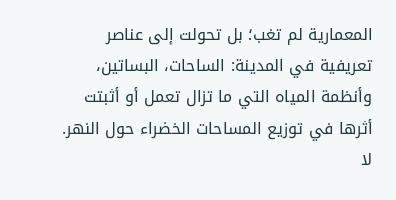المعمارية لم تغب؛ بل تحولت إلى عناصر تعريفية في المدينة: الساحات، البساتين، وأنظمة المياه التي ما تزال تعمل أو أثبتت أثرها في توزيع المساحات الخضراء حول النهر.
لا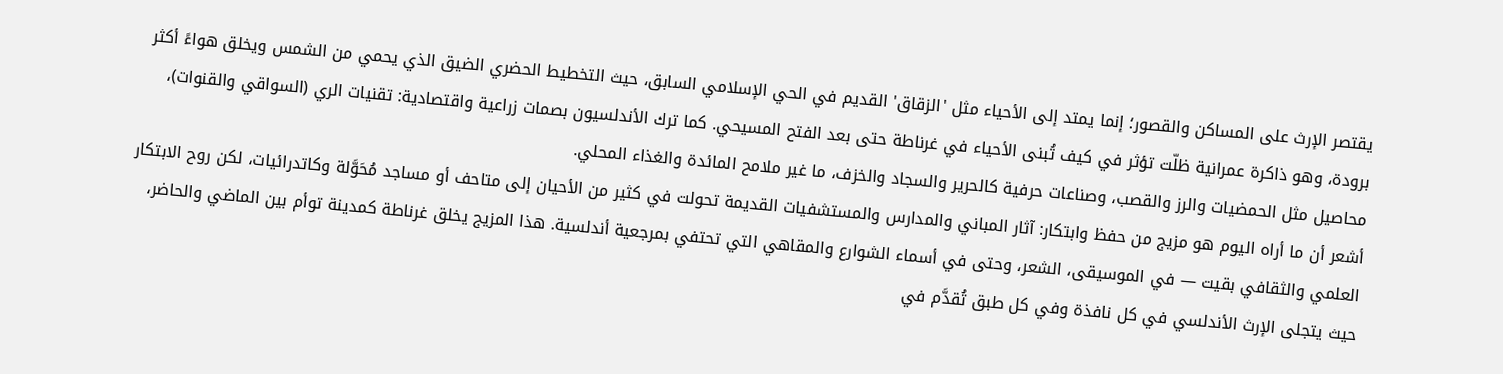يقتصر الإرث على المساكن والقصور؛ إنما يمتد إلى الأحياء مثل 'الزقاق' القديم في الحي الإسلامي السابق، حيث التخطيط الحضري الضيق الذي يحمي من الشمس ويخلق هواءً أكثر برودة، وهو ذاكرة عمرانية ظلّت تؤثر في كيف تُبنى الأحياء في غرناطة حتى بعد الفتح المسيحي. كما ترك الأندلسيون بصمات زراعية واقتصادية: تقنيات الري (السواقي والقنوات)، محاصيل مثل الحمضيات والرز والقصب، وصناعات حرفية كالحرير والسجاد والخزف، ما غير ملامح المائدة والغذاء المحلي.
أشعر أن ما أراه اليوم هو مزيج من حفظ وابتكار: آثار المباني والمدارس والمستشفيات القديمة تحولت في كثير من الأحيان إلى متاحف أو مساجد مُحَوَّلة وكاتدرائيات، لكن روح الابتكار العلمي والثقافي بقيت — في الموسيقى، الشعر، وحتى في أسماء الشوارع والمقاهي التي تحتفي بمرجعية أندلسية. هذا المزيج يخلق غرناطة كمدينة توأم بين الماضي والحاضر، حيث يتجلى الإرث الأندلسي في كل نافذة وفي كل طبق تُقدَّم في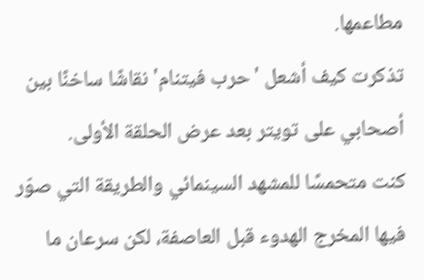مطاعمها.
تذكرت كيف أشعل 'حرب فيتنام' نقاشًا ساخنًا بين أصحابي على تويتر بعد عرض الحلقة الأولى.
كنت متحمسًا للمشهد السينمائي والطريقة التي صوّر فيها المخرج الهدوء قبل العاصفة، لكن سرعان ما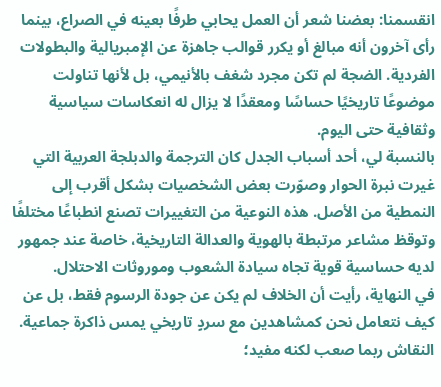انقسمنا: بعضنا شعر أن العمل يحابي طرفًا بعينه في الصراع، بينما رأى آخرون أنه مبالغ أو يكرر قوالب جاهزة عن الإمبريالية والبطولات الفردية. الضجة لم تكن مجرد شغف بالأنيمي، بل لأنها تناولت موضوعًا تاريخيًا حساسًا ومعقدًا لا يزال له انعكاسات سياسية وثقافية حتى اليوم.
بالنسبة لي، أحد أسباب الجدل كان الترجمة والدبلجة العربية التي غيرت نبرة الحوار وصوّرت بعض الشخصيات بشكل أقرب إلى النمطية من الأصل. هذه النوعية من التغييرات تصنع انطباعًا مختلفًا وتوقظ مشاعر مرتبطة بالهوية والعدالة التاريخية، خاصة عند جمهور لديه حساسية قوية تجاه سيادة الشعوب وموروثات الاحتلال.
في النهاية، رأيت أن الخلاف لم يكن عن جودة الرسوم فقط، بل عن كيف نتعامل نحن كمشاهدين مع سردٍ تاريخي يمس ذاكرة جماعية. النقاش ربما صعب لكنه مفيد؛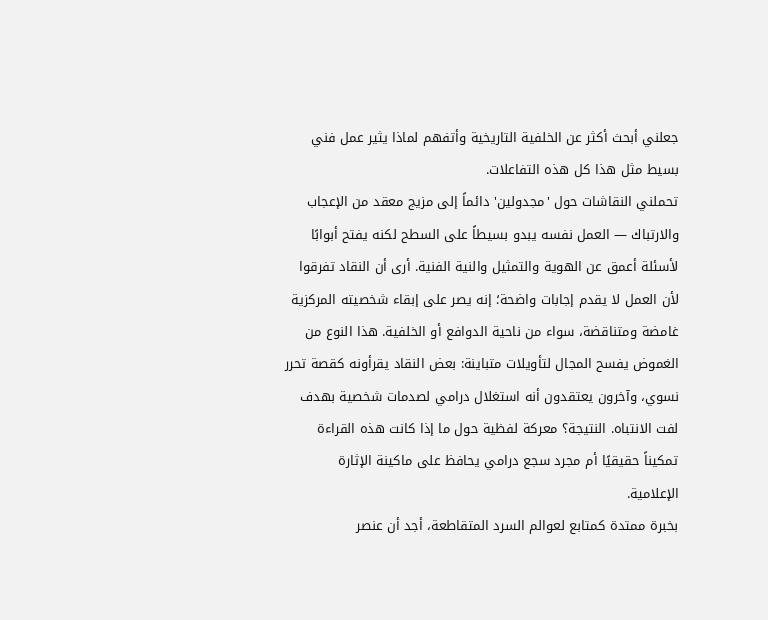جعلني أبحث أكثر عن الخلفية التاريخية وأتفهم لماذا يثير عمل فني بسيط مثل هذا كل هذه التفاعلات.
تحملني النقاشات حول 'مجدولين' دائماً إلى مزيج معقد من الإعجاب والارتباك — العمل نفسه يبدو بسيطاً على السطح لكنه يفتح أبوابًا لأسئلة أعمق عن الهوية والتمثيل والنية الفنية. أرى أن النقاد تفرقوا لأن العمل لا يقدم إجابات واضحة؛ إنه يصر على إبقاء شخصيته المركزية غامضة ومتناقضة، سواء من ناحية الدوافع أو الخلفية. هذا النوع من الغموض يفسح المجال لتأويلات متباينة: بعض النقاد يقرأونه كقصة تحرر نسوي، وآخرون يعتقدون أنه استغلال درامي لصدمات شخصية بهدف لفت الانتباه. النتيجة؟ معركة لفظية حول ما إذا كانت هذه القراءة تمكيناً حقيقيًا أم مجرد سجع درامي يحافظ على ماكينة الإثارة الإعلامية.
بخبرة ممتدة كمتابع لعوالم السرد المتقاطعة، أجد أن عنصر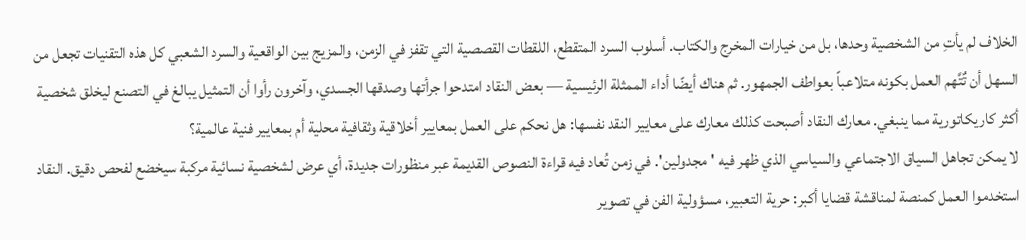الخلاف لم يأتِ من الشخصية وحدها، بل من خيارات المخرج والكتاب. أسلوب السرد المتقطع، اللقطات القصصية التي تقفز في الزمن، والمزيج بين الواقعية والسرد الشعبي كل هذه التقنيات تجعل من السهل أن تٌتَّهم العمل بكونه متلاعباً بعواطف الجمهور. ثم هناك أيضًا أداء الممثلة الرئيسية — بعض النقاد امتدحوا جرأتها وصدقها الجسدي، وآخرون رأوا أن التمثيل يبالغ في التصنع ليخلق شخصية أكثر كاريكاتورية مما ينبغي. معارك النقاد أصبحت كذلك معارك على معايير النقد نفسها: هل نحكم على العمل بمعايير أخلاقية وثقافية محلية أم بمعايير فنية عالمية؟
لا يمكن تجاهل السياق الاجتماعي والسياسي الذي ظهر فيه 'مجدولين'. في زمن تُعاد فيه قراءة النصوص القديمة عبر منظورات جديدة، أي عرض لشخصية نسائية مركبة سيخضع لفحص دقيق. النقاد استخدموا العمل كمنصة لمناقشة قضايا أكبر: حرية التعبير، مسؤولية الفن في تصوير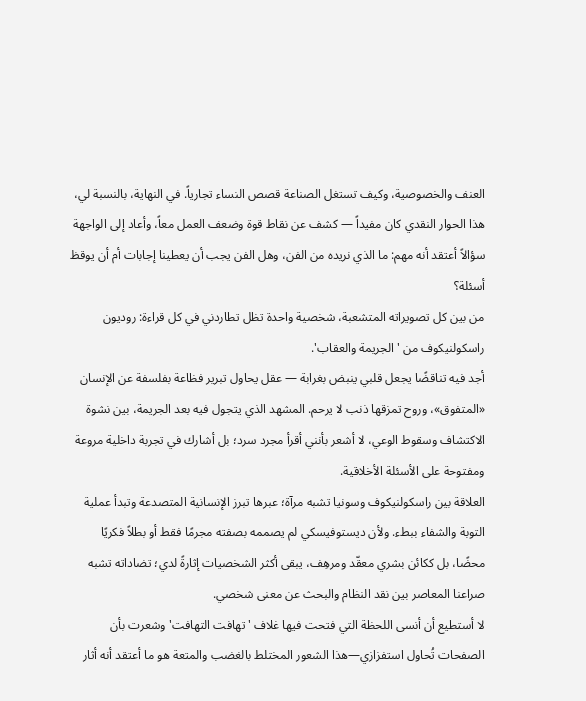العنف والخصوصية، وكيف تستغل الصناعة قصص النساء تجارياً. في النهاية، بالنسبة لي، هذا الحوار النقدي كان مفيداً — كشف عن نقاط قوة وضعف العمل معاً، وأعاد إلى الواجهة سؤالاً أعتقد أنه مهم: ما الذي نريده من الفن، وهل الفن يجب أن يعطينا إجابات أم أن يوقظ أسئلة؟
من بين كل تصويراته المتشعبة، شخصية واحدة تظل تطاردني في كل قراءة: روديون راسكولنيكوف من 'الجريمة والعقاب'.
أجد فيه تناقضًا يجعل قلبي ينبض بغرابة — عقل يحاول تبرير فظاعة بفلسفة عن الإنسان «المتفوق»، وروح تمزقها ذنب لا يرحم. المشهد الذي يتجول فيه بعد الجريمة، بين نشوة الاكتشاف وسقوط الوعي، لا أشعر بأنني أقرأ مجرد سرد؛ بل أشارك في تجربة داخلية مروعة ومفتوحة على الأسئلة الأخلاقية.
العلاقة بين راسكولنيكوف وسونيا تشبه مرآة؛ عبرها تبرز الإنسانية المتصدعة وتبدأ عملية التوبة والشفاء ببطء. ولأن ديستوفيسكي لم يصممه بصفته مجرمًا فقط أو بطلاً فكريًا محضًا، بل ككائن بشري معقّد ومرهِف، يبقى أكثر الشخصيات إثارةً لدي؛ تضاداته تشبه صراعنا المعاصر بين نقد النظام والبحث عن معنى شخصي.
لا أستطيع أن أنسى اللحظة التي فتحت فيها غلاف 'تهافت التهافت' وشعرت بأن الصفحات تُحاول استفزازي—هذا الشعور المختلط بالغضب والمتعة هو ما أعتقد أنه أثار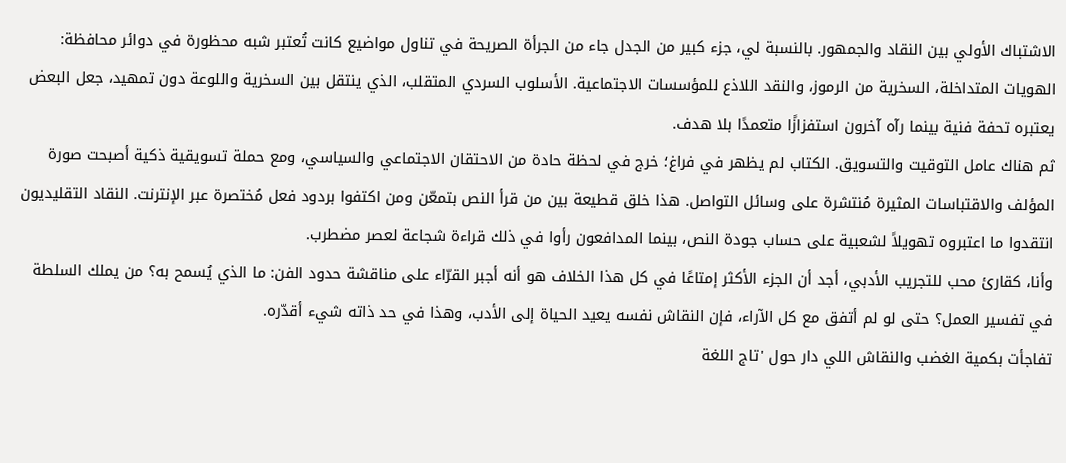الاشتباك الأولي بين النقاد والجمهور. بالنسبة لي، جزء كبير من الجدل جاء من الجرأة الصريحة في تناول مواضيع كانت تُعتبر شبه محظورة في دوائر محافظة: الهويات المتداخلة، السخرية من الرموز، والنقد اللاذع للمؤسسات الاجتماعية. الأسلوب السردي المتقلب، الذي ينتقل بين السخرية واللوعة دون تمهيد، جعل البعض يعتبره تحفة فنية بينما رآه آخرون استفزازًا متعمدًا بلا هدف.
ثم هناك عامل التوقيت والتسويق. الكتاب لم يظهر في فراغ؛ خرج في لحظة حادة من الاحتقان الاجتماعي والسياسي، ومع حملة تسويقية ذكية أصبحت صورة المؤلف والاقتباسات المثيرة مُنتشرة على وسائل التواصل. هذا خلق قطيعة بين من قرأ النص بتمعّن ومن اكتفوا بردود فعل مُختصرة عبر الإنترنت. النقاد التقليديون انتقدوا ما اعتبروه تهويلاً لشعبية على حساب جودة النص، بينما المدافعون رأوا في ذلك قراءة شجاعة لعصر مضطرب.
وأنا، كقارئ محب للتجريب الأدبي، أجد أن الجزء الأكثر إمتاعًا في كل هذا الخلاف هو أنه أجبر القرّاء على مناقشة حدود الفن: ما الذي يُسمح به؟ من يملك السلطة في تفسير العمل؟ حتى لو لم أتفق مع كل الآراء، فإن النقاش نفسه يعيد الحياة إلى الأدب، وهذا في حد ذاته شيء أقدّره.
تفاجأت بكمية الغضب والنقاش اللي دار حول 'تاج اللغة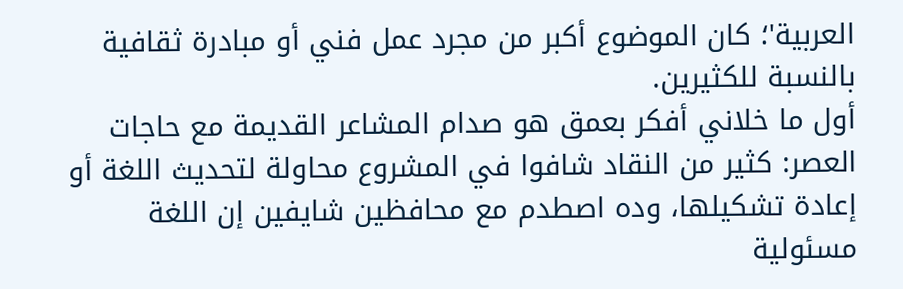العربية'؛ كان الموضوع أكبر من مجرد عمل فني أو مبادرة ثقافية بالنسبة للكثيرين.
أول ما خلاني أفكر بعمق هو صدام المشاعر القديمة مع حاجات العصر: كثير من النقاد شافوا في المشروع محاولة لتحديث اللغة أو إعادة تشكيلها، وده اصطدم مع محافظين شايفين إن اللغة مسئولية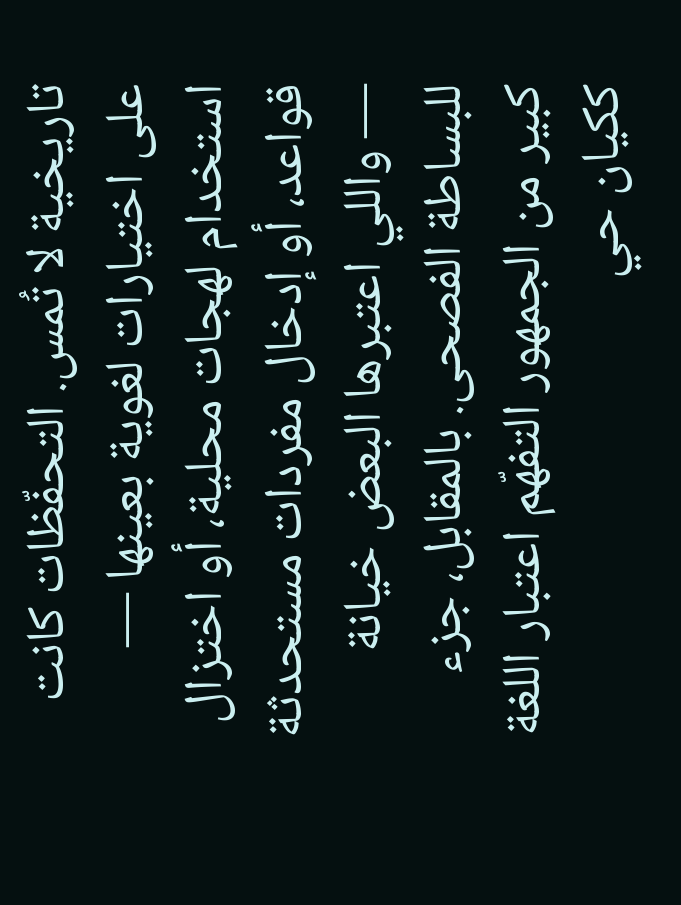تاريخية لا تُمس. التحفّظات كانت على اختيارات لغوية بعينها — استخدام لهجات محلية، أو اختزال قواعد، أو إدخال مفردات مستحدثة — واللي اعتبرها البعض خيانة للبساطة الفصحى. بالمقابل، جزء كبير من الجمهور التفهّم اعتبار اللغة ككيان حي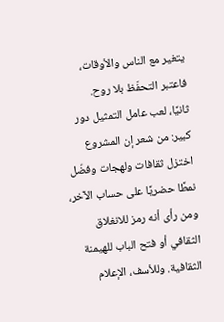يتغير مع الناس والأوقات، فاعتبر التحفّظ بلا روح.
ثانيًا، لعب عامل التمثيل دور كبير: من شعر إن المشروع اختزل ثقافات ولهجات وفضّل نمطًا حضريًا على حساب الآخر، ومن رأى أنه رمز للانغلاق الثقافي أو فتح الباب للهيمنة الثقافية. وللأسف، الإعلام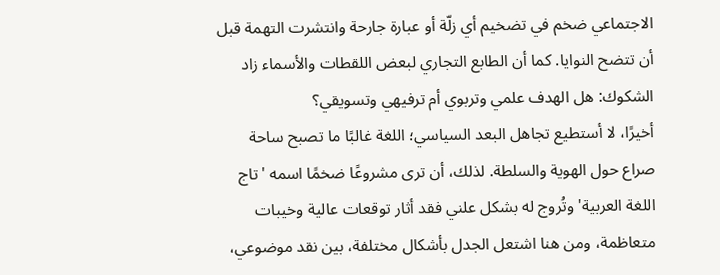الاجتماعي ضخم في تضخيم أي زلّة أو عبارة جارحة وانتشرت التهمة قبل أن تتضح النوايا. كما أن الطابع التجاري لبعض اللقطات والأسماء زاد الشكوك: هل الهدف علمي وتربوي أم ترفيهي وتسويقي؟
أخيرًا، لا أستطيع تجاهل البعد السياسي؛ اللغة غالبًا ما تصبح ساحة صراع حول الهوية والسلطة. لذلك، أن ترى مشروعًا ضخمًا اسمه 'تاج اللغة العربية' وتُروج له بشكل علني فقد أثار توقعات عالية وخيبات متعاظمة، ومن هنا اشتعل الجدل بأشكال مختلفة، بين نقد موضوعي،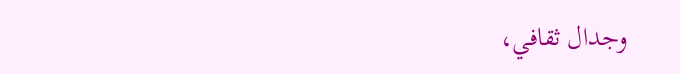وجدال ثقافي،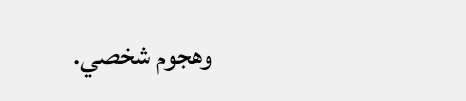وهجوم شخصي.